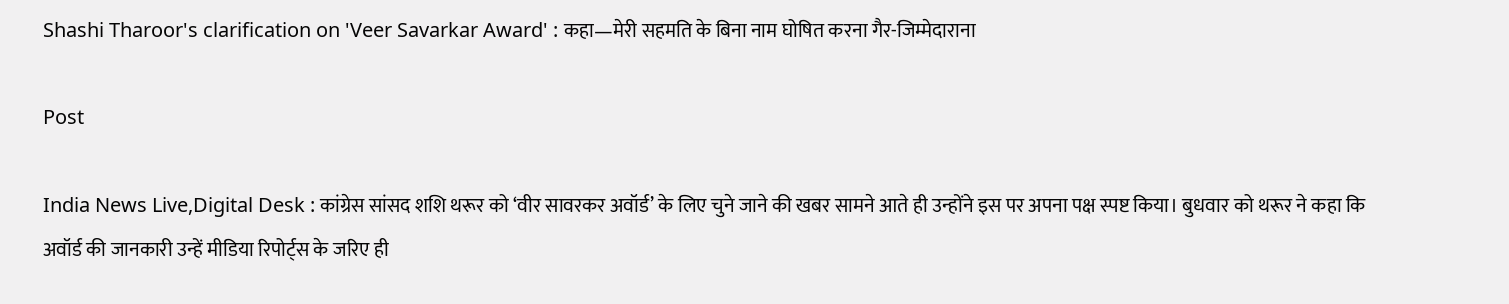Shashi Tharoor's clarification on 'Veer Savarkar Award' : कहा—मेरी सहमति के बिना नाम घोषित करना गैर-जिम्मेदाराना

Post

India News Live,Digital Desk : कांग्रेस सांसद शशि थरूर को ‘वीर सावरकर अवॉर्ड’ के लिए चुने जाने की खबर सामने आते ही उन्होंने इस पर अपना पक्ष स्पष्ट किया। बुधवार को थरूर ने कहा कि अवॉर्ड की जानकारी उन्हें मीडिया रिपोर्ट्स के जरिए ही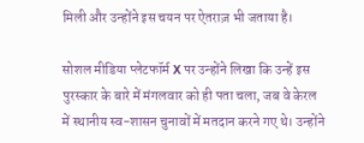मिली और उन्होंने इस चयन पर ऐतराज़ भी जताया है।

सोशल मीडिया प्लेटफॉर्म X पर उन्होंने लिखा कि उन्हें इस पुरस्कार के बारे में मंगलवार को ही पता चला, जब वे केरल में स्थानीय स्व-शासन चुनावों में मतदान करने गए थे। उन्होंने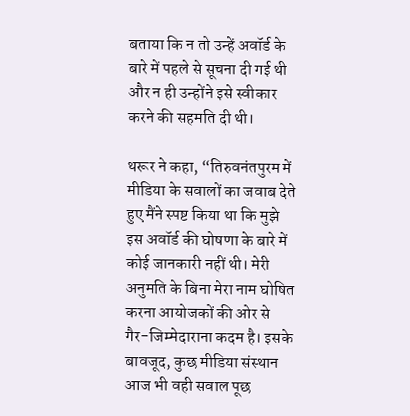बताया कि न तो उन्हें अवॉर्ड के बारे में पहले से सूचना दी गई थी और न ही उन्होंने इसे स्वीकार करने की सहमति दी थी।

थरूर ने कहा, “तिरुवनंतपुरम में मीडिया के सवालों का जवाब देते हुए मैंने स्पष्ट किया था कि मुझे इस अवॉर्ड की घोषणा के बारे में कोई जानकारी नहीं थी। मेरी अनुमति के बिना मेरा नाम घोषित करना आयोजकों की ओर से गैर-जिम्मेदाराना कदम है। इसके बावजूद, कुछ मीडिया संस्थान आज भी वही सवाल पूछ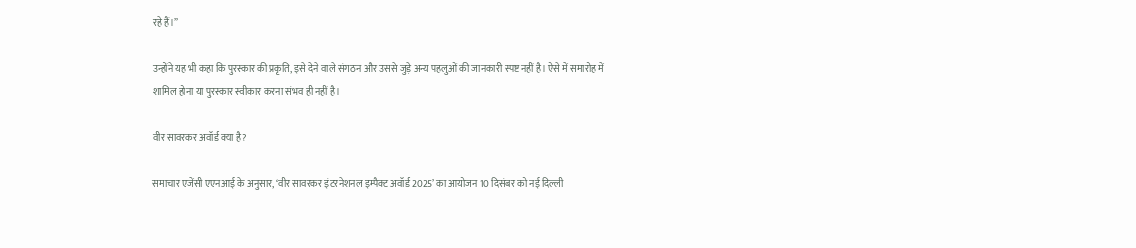रहे हैं।”

उन्होंने यह भी कहा कि पुरस्कार की प्रकृति, इसे देने वाले संगठन और उससे जुड़े अन्य पहलुओं की जानकारी स्पष्ट नहीं है। ऐसे में समारोह में शामिल होना या पुरस्कार स्वीकार करना संभव ही नहीं है।

वीर सावरकर अवॉर्ड क्या है?

समाचार एजेंसी एएनआई के अनुसार, ‘वीर सावरकर इंटरनेशनल इम्पैक्ट अवॉर्ड 2025’ का आयोजन 10 दिसंबर को नई दिल्ली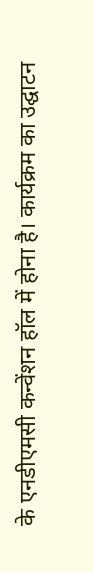के एनडीएमसी कन्वेंशन हॉल में होना है। कार्यक्रम का उद्घाटन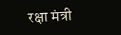रक्षा मंत्री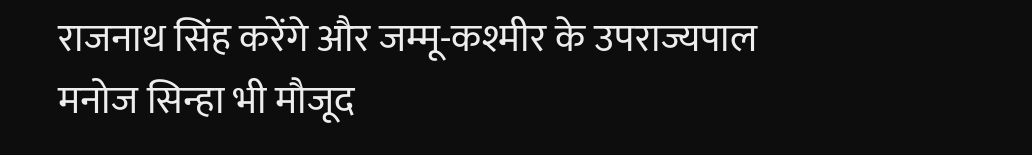राजनाथ सिंह करेंगे और जम्मू-कश्मीर के उपराज्यपाल मनोज सिन्हा भी मौजूद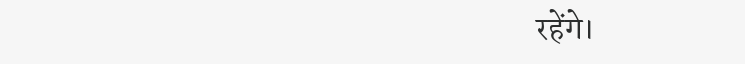रहेंगे।